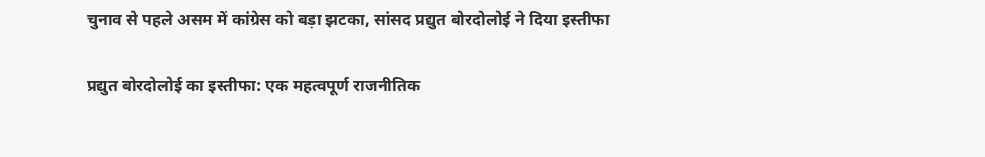चुनाव से पहले असम में कांग्रेस को बड़ा झटका, सांसद प्रद्युत बोरदोलोई ने दिया इस्तीफा

प्रद्युत बोरदोलोई का इस्तीफा: एक महत्वपूर्ण राजनीतिक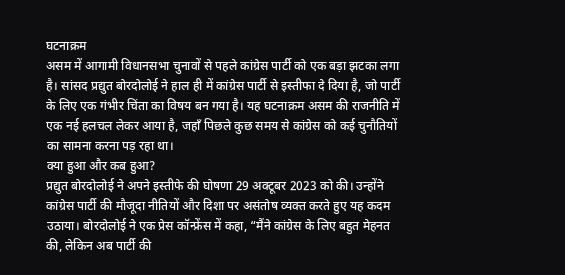घटनाक्रम
असम में आगामी विधानसभा चुनावों से पहले कांग्रेस पार्टी को एक बड़ा झटका लगा है। सांसद प्रद्युत बोरदोलोई ने हाल ही में कांग्रेस पार्टी से इस्तीफा दे दिया है, जो पार्टी के लिए एक गंभीर चिंता का विषय बन गया है। यह घटनाक्रम असम की राजनीति में एक नई हलचल लेकर आया है, जहाँ पिछले कुछ समय से कांग्रेस को कई चुनौतियों का सामना करना पड़ रहा था।
क्या हुआ और कब हुआ?
प्रद्युत बोरदोलोई ने अपने इस्तीफे की घोषणा 29 अक्टूबर 2023 को की। उन्होंने कांग्रेस पार्टी की मौजूदा नीतियों और दिशा पर असंतोष व्यक्त करते हुए यह कदम उठाया। बोरदोलोई ने एक प्रेस कॉन्फ्रेंस में कहा, “मैंने कांग्रेस के लिए बहुत मेहनत की, लेकिन अब पार्टी की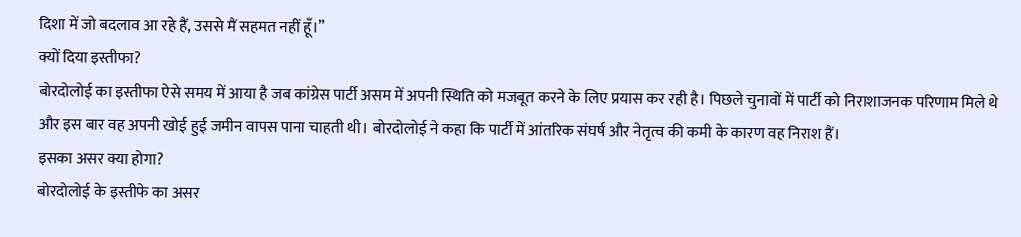दिशा में जो बदलाव आ रहे हैं, उससे मैं सहमत नहीं हूँ।”
क्यों दिया इस्तीफा?
बोरदोलोई का इस्तीफा ऐसे समय में आया है जब कांग्रेस पार्टी असम में अपनी स्थिति को मजबूत करने के लिए प्रयास कर रही है। पिछले चुनावों में पार्टी को निराशाजनक परिणाम मिले थे और इस बार वह अपनी खोई हुई जमीन वापस पाना चाहती थी। बोरदोलोई ने कहा कि पार्टी में आंतरिक संघर्ष और नेतृत्व की कमी के कारण वह निराश हैं।
इसका असर क्या होगा?
बोरदोलोई के इस्तीफे का असर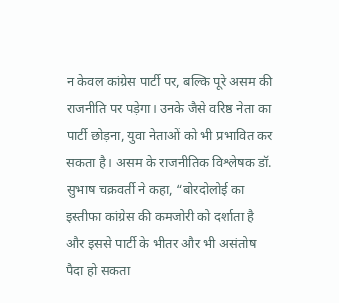न केवल कांग्रेस पार्टी पर, बल्कि पूरे असम की राजनीति पर पड़ेगा। उनके जैसे वरिष्ठ नेता का पार्टी छोड़ना, युवा नेताओं को भी प्रभावित कर सकता है। असम के राजनीतिक विश्लेषक डॉ. सुभाष चक्रवर्ती ने कहा, “बोरदोलोई का इस्तीफा कांग्रेस की कमजोरी को दर्शाता है और इससे पार्टी के भीतर और भी असंतोष पैदा हो सकता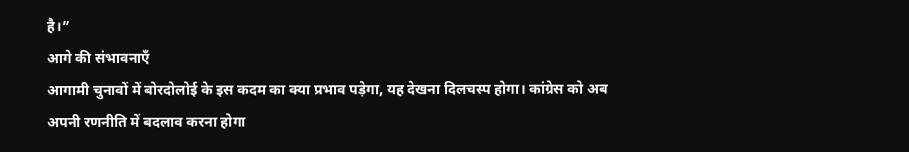है।”
आगे की संभावनाएँ
आगामी चुनावों में बोरदोलोई के इस कदम का क्या प्रभाव पड़ेगा, यह देखना दिलचस्प होगा। कांग्रेस को अब अपनी रणनीति में बदलाव करना होगा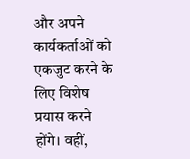और अपने कार्यकर्ताओं को एकजुट करने के लिए विशेष प्रयास करने होंगे। वहीं,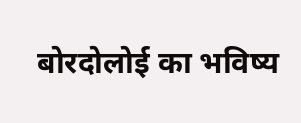बोरदोलोई का भविष्य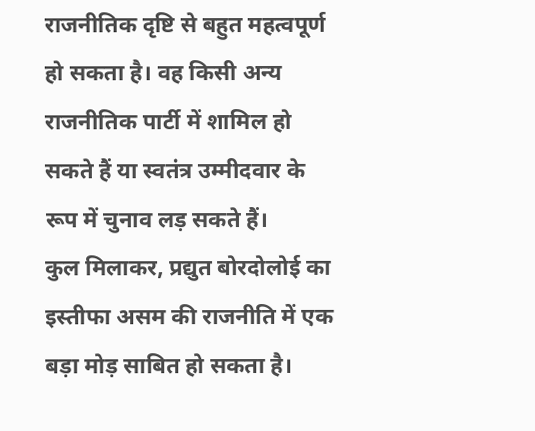राजनीतिक दृष्टि से बहुत महत्वपूर्ण हो सकता है। वह किसी अन्य राजनीतिक पार्टी में शामिल हो सकते हैं या स्वतंत्र उम्मीदवार के रूप में चुनाव लड़ सकते हैं।
कुल मिलाकर, प्रद्युत बोरदोलोई का इस्तीफा असम की राजनीति में एक बड़ा मोड़ साबित हो सकता है।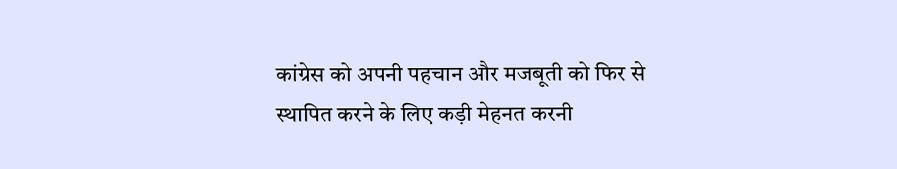कांग्रेस को अपनी पहचान और मजबूती को फिर से स्थापित करने के लिए कड़ी मेहनत करनी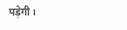पड़ेगी।